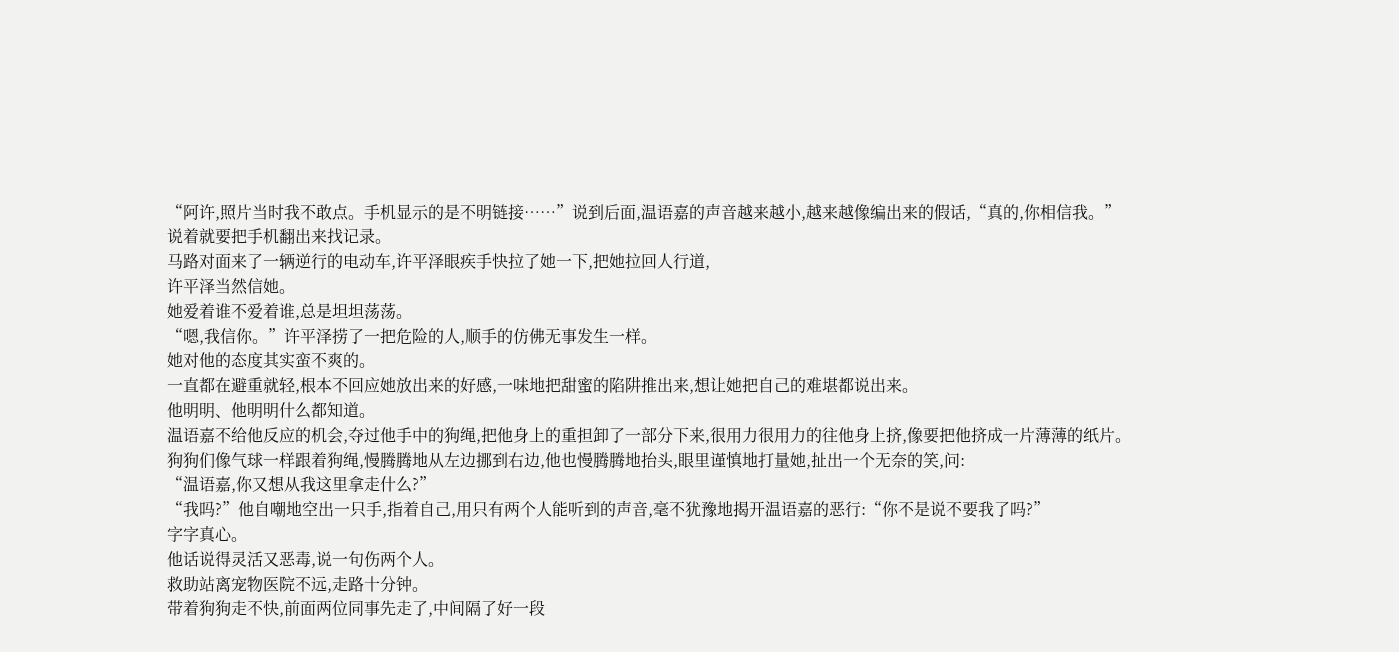“阿许,照片当时我不敢点。手机显示的是不明链接……”说到后面,温语嘉的声音越来越小,越来越像编出来的假话,“真的,你相信我。”
说着就要把手机翻出来找记录。
马路对面来了一辆逆行的电动车,许平泽眼疾手快拉了她一下,把她拉回人行道,
许平泽当然信她。
她爱着谁不爱着谁,总是坦坦荡荡。
“嗯,我信你。”许平泽捞了一把危险的人,顺手的仿佛无事发生一样。
她对他的态度其实蛮不爽的。
一直都在避重就轻,根本不回应她放出来的好感,一味地把甜蜜的陷阱推出来,想让她把自己的难堪都说出来。
他明明、他明明什么都知道。
温语嘉不给他反应的机会,夺过他手中的狗绳,把他身上的重担卸了一部分下来,很用力很用力的往他身上挤,像要把他挤成一片薄薄的纸片。
狗狗们像气球一样跟着狗绳,慢腾腾地从左边挪到右边,他也慢腾腾地抬头,眼里谨慎地打量她,扯出一个无奈的笑,问:
“温语嘉,你又想从我这里拿走什么?”
“我吗?”他自嘲地空出一只手,指着自己,用只有两个人能听到的声音,毫不犹豫地揭开温语嘉的恶行:“你不是说不要我了吗?”
字字真心。
他话说得灵活又恶毒,说一句伤两个人。
救助站离宠物医院不远,走路十分钟。
带着狗狗走不快,前面两位同事先走了,中间隔了好一段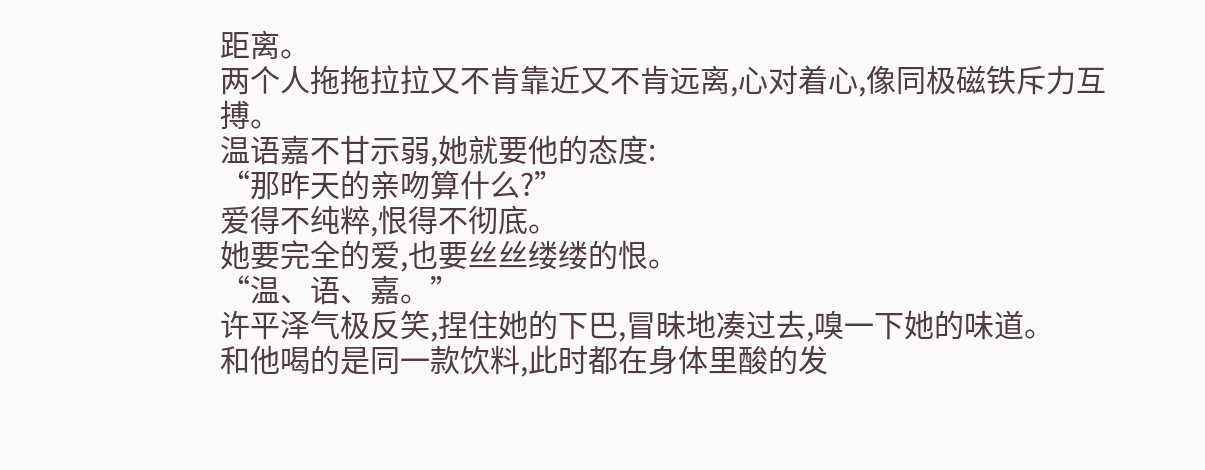距离。
两个人拖拖拉拉又不肯靠近又不肯远离,心对着心,像同极磁铁斥力互搏。
温语嘉不甘示弱,她就要他的态度:
“那昨天的亲吻算什么?”
爱得不纯粹,恨得不彻底。
她要完全的爱,也要丝丝缕缕的恨。
“温、语、嘉。”
许平泽气极反笑,捏住她的下巴,冒昧地凑过去,嗅一下她的味道。
和他喝的是同一款饮料,此时都在身体里酸的发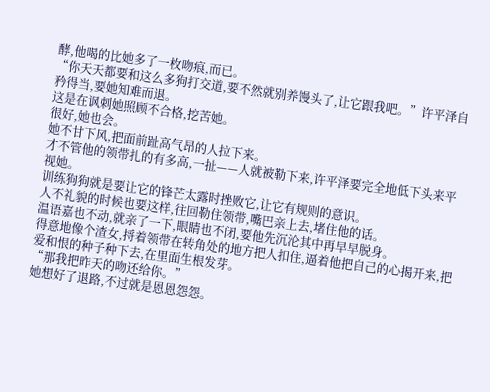酵,他喝的比她多了一枚吻痕,而已。
“你天天都要和这么多狗打交道,要不然就别养馒头了,让它跟我吧。”许平泽自矜得当,要她知难而退。
这是在讽刺她照顾不合格,挖苦她。
很好,她也会。
她不甘下风,把面前趾高气昂的人拉下来。
才不管他的领带扎的有多高,一扯——人就被勒下来,许平泽要完全地低下头来平视她。
训练狗狗就是要让它的锋芒太露时挫败它,让它有规则的意识。
人不礼貌的时候也要这样,往回勒住领带,嘴巴亲上去,堵住他的话。
温语嘉也不动,就亲了一下,眼睛也不闭,要他先沉沦其中再早早脱身。
得意地像个渣女,捋着领带在转角处的地方把人扣住,逼着他把自己的心揭开来,把爱和恨的种子种下去,在里面生根发芽。
“那我把昨天的吻还给你。”
她想好了退路,不过就是恩恩怨怨。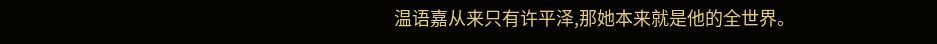温语嘉从来只有许平泽,那她本来就是他的全世界。